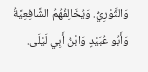وَالثَّوْرِيُّ. وَيُخَالِفُهُمُ الشَّافِعِيَّةُ وَأَبُو عُبَيْدٍ وَابْنُ أَبِي لَيْلَى.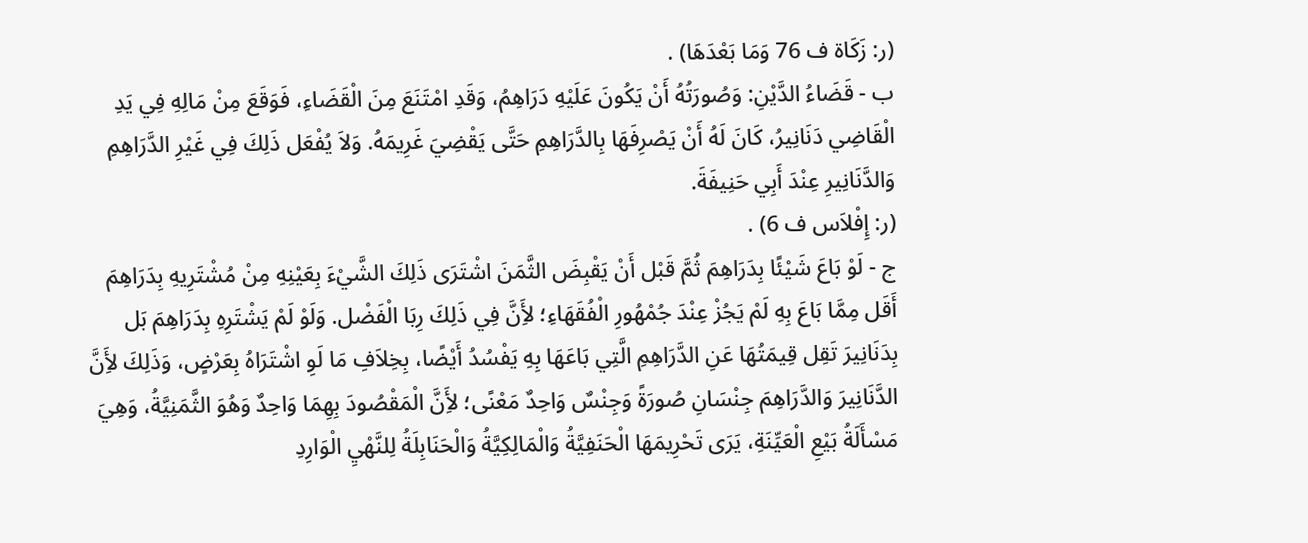(ر: زَكَاة ف 76 وَمَا بَعْدَهَا) .
ب - قَضَاءُ الدَّيْنِ: وَصُورَتُهُ أَنْ يَكُونَ عَلَيْهِ دَرَاهِمُ، وَقَدِ امْتَنَعَ مِنَ الْقَضَاءِ، فَوَقَعَ مِنْ مَالِهِ فِي يَدِ الْقَاضِي دَنَانِيرُ، كَانَ لَهُ أَنْ يَصْرِفَهَا بِالدَّرَاهِمِ حَتَّى يَقْضِيَ غَرِيمَهُ. وَلاَ يُفْعَل ذَلِكَ فِي غَيْرِ الدَّرَاهِمِ وَالدَّنَانِيرِ عِنْدَ أَبِي حَنِيفَةَ.
(ر: إِفْلاَس ف 6) .
ج - لَوْ بَاعَ شَيْئًا بِدَرَاهِمَ ثُمَّ قَبْل أَنْ يَقْبِضَ الثَّمَنَ اشْتَرَى ذَلِكَ الشَّيْءَ بِعَيْنِهِ مِنْ مُشْتَرِيهِ بِدَرَاهِمَ أَقَل مِمَّا بَاعَ بِهِ لَمْ يَجُزْ عِنْدَ جُمْهُورِ الْفُقَهَاءِ؛ لأَِنَّ فِي ذَلِكَ رِبَا الْفَضْل. وَلَوْ لَمْ يَشْتَرِهِ بِدَرَاهِمَ بَل بِدَنَانِيرَ تَقِل قِيمَتُهَا عَنِ الدَّرَاهِمِ الَّتِي بَاعَهَا بِهِ يَفْسُدُ أَيْضًا، بِخِلاَفِ مَا لَوِ اشْتَرَاهُ بِعَرْضٍ، وَذَلِكَ لأَِنَّ الدَّنَانِيرَ وَالدَّرَاهِمَ جِنْسَانِ صُورَةً وَجِنْسٌ وَاحِدٌ مَعْنًى؛ لأَِنَّ الْمَقْصُودَ بِهِمَا وَاحِدٌ وَهُوَ الثَّمَنِيَّةُ، وَهِيَ مَسْأَلَةُ بَيْعِ الْعَيِّنَةِ، يَرَى تَحْرِيمَهَا الْحَنَفِيَّةُ وَالْمَالِكِيَّةُ وَالْحَنَابِلَةُ لِلنَّهْيِ الْوَارِدِ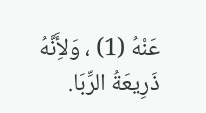عَنْهُ (1) ، وَلأَِنَّهُ ذَرِيعَةُ الرِّبَا.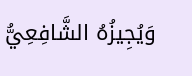وَيُجِيزُهُ الشَّافِعِيُّ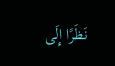نَظَرًا إِلَى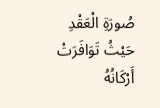صُورَةِ الْعَقْدِ حَيْثُ تَوَافَرَتْ أَرْكَانُهُ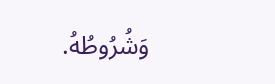وَشُرُوطُهُ.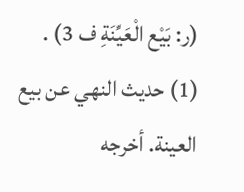(ر: بَيْع الْعَيِّنَةِ ف 3) .
(1) حديث النهي عن بيع العينة. أخرجه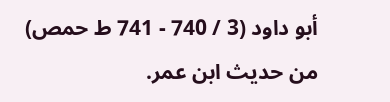أبو داود (3 / 740 - 741 ط حمص) من حديث ابن عمر.